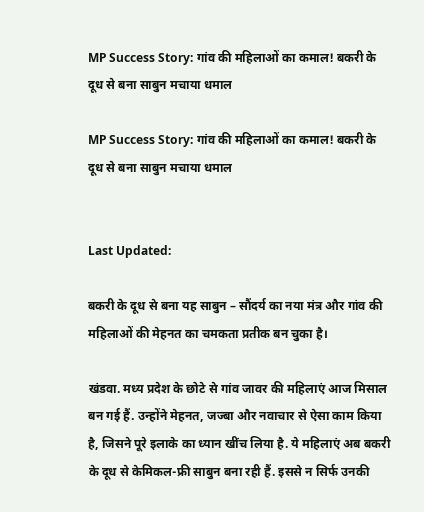MP Success Story: गांव की महिलाओं का कमाल! बकरी के दूध से बना साबुन मचाया धमाल

MP Success Story: गांव की महिलाओं का कमाल! बकरी के दूध से बना साबुन मचाया धमाल


Last Updated:

बकरी के दूध से बना यह साबुन – सौंदर्य का नया मंत्र और गांव की महिलाओं की मेहनत का चमकता प्रतीक बन चुका है।

खंडवा. मध्य प्रदेश के छोटे से गांव जावर की महिलाएं आज मिसाल बन गई हैं. उन्होंने मेहनत, जज्बा और नवाचार से ऐसा काम किया है, जिसने पूरे इलाके का ध्यान खींच लिया है. ये महिलाएं अब बकरी के दूध से केमिकल-फ्री साबुन बना रही हैं. इससे न सिर्फ उनकी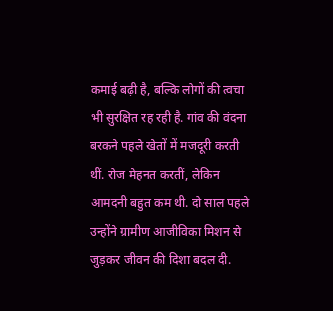कमाई बढ़ी है, बल्कि लोगों की त्वचा भी सुरक्षित रह रही है. गांव की वंदना बरकने पहले खेतों में मजदूरी करती थीं. रोज मेहनत करतीं, लेकिन आमदनी बहुत कम थी. दो साल पहले उन्होंने ग्रामीण आजीविका मिशन से जुड़कर जीवन की दिशा बदल दी.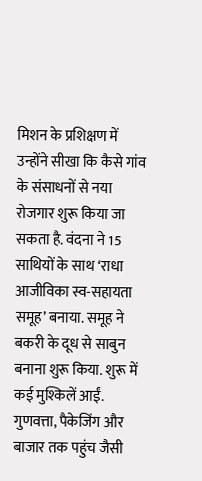मिशन के प्रशिक्षण में उन्होंने सीखा कि कैसे गांव के संसाधनों से नया रोजगार शुरू किया जा सकता है. वंदना ने 15 साथियों के साथ ‘राधा आजीविका स्व-सहायता समूह’ बनाया. समूह ने बकरी के दूध से साबुन बनाना शुरू किया. शुरू में कई मुश्किलें आईं. गुणवत्ता, पैकेजिंग और बाजार तक पहुंच जैसी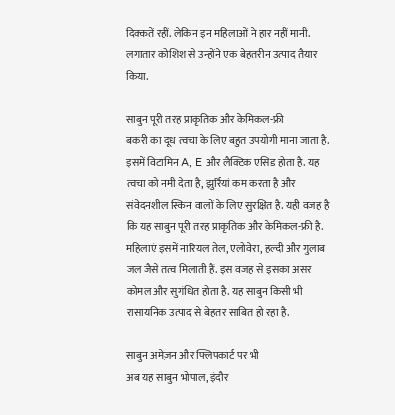दिक्कतें रहीं. लेकिन इन महिलाओं ने हार नहीं मानी. लगातार कोशिश से उन्होंने एक बेहतरीन उत्पाद तैयार किया.

साबुन पूरी तरह प्राकृतिक और केमिकल-फ्री
बकरी का दूध त्वचा के लिए बहुत उपयोगी माना जाता है. इसमें विटामिन A, E और लैक्टिक एसिड होता है. यह त्वचा को नमी देता है, झुर्रियां कम करता है और संवेदनशील स्किन वालों के लिए सुरक्षित है. यही वजह है कि यह साबुन पूरी तरह प्राकृतिक और केमिकल-फ्री है. महिलाएं इसमें नारियल तेल, एलोवेरा, हल्दी और गुलाब जल जैसे तत्व मिलाती हैं. इस वजह से इसका असर कोमल और सुगंधित होता है. यह साबुन किसी भी रासायनिक उत्पाद से बेहतर साबित हो रहा है.

साबुन अमेज़न और फ्लिपकार्ट पर भी
अब यह साबुन भोपाल, इंदौर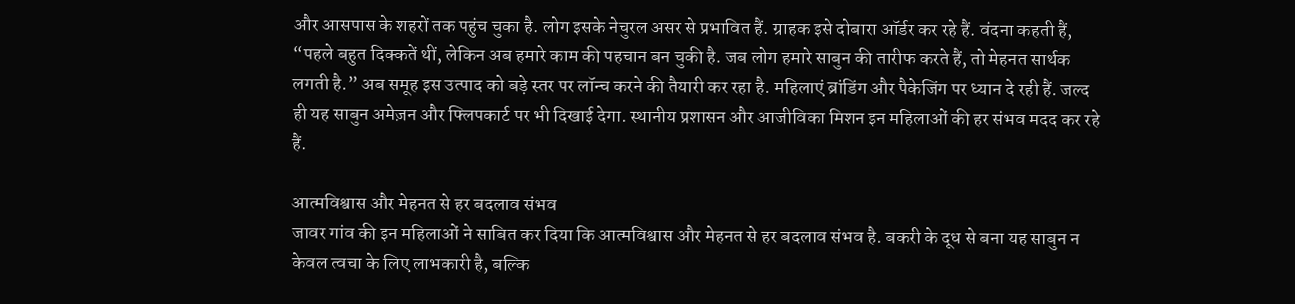और आसपास के शहरों तक पहुंच चुका है. लोग इसके नेचुरल असर से प्रभावित हैं. ग्राहक इसे दोबारा ऑर्डर कर रहे हैं. वंदना कहती हैं, “पहले बहुत दिक्कतें थीं, लेकिन अब हमारे काम की पहचान बन चुकी है. जब लोग हमारे साबुन की तारीफ करते हैं, तो मेहनत सार्थक लगती है.” अब समूह इस उत्पाद को बड़े स्तर पर लॉन्च करने की तैयारी कर रहा है. महिलाएं ब्रांडिंग और पैकेजिंग पर ध्यान दे रही हैं. जल्द ही यह साबुन अमेज़न और फ्लिपकार्ट पर भी दिखाई देगा. स्थानीय प्रशासन और आजीविका मिशन इन महिलाओं की हर संभव मदद कर रहे हैं.

आत्मविश्वास और मेहनत से हर बदलाव संभव
जावर गांव की इन महिलाओं ने साबित कर दिया कि आत्मविश्वास और मेहनत से हर बदलाव संभव है. बकरी के दूध से बना यह साबुन न केवल त्वचा के लिए लाभकारी है, बल्कि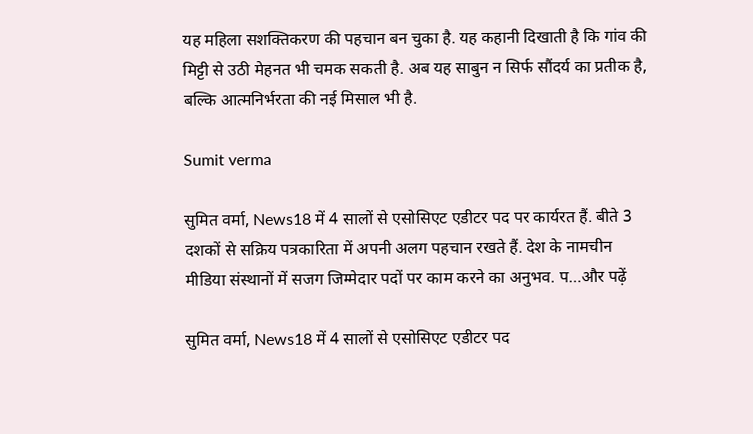यह महिला सशक्तिकरण की पहचान बन चुका है. यह कहानी दिखाती है कि गांव की मिट्टी से उठी मेहनत भी चमक सकती है. अब यह साबुन न सिर्फ सौंदर्य का प्रतीक है, बल्कि आत्मनिर्भरता की नई मिसाल भी है.

Sumit verma

सुमित वर्मा, News18 में 4 सालों से एसोसिएट एडीटर पद पर कार्यरत हैं. बीते 3 दशकों से सक्रिय पत्रकारिता में अपनी अलग पहचान रखते हैं. देश के नामचीन मीडिया संस्‍थानों में सजग जिम्‍मेदार पदों पर काम करने का अनुभव. प…और पढ़ें

सुमित वर्मा, News18 में 4 सालों से एसोसिएट एडीटर पद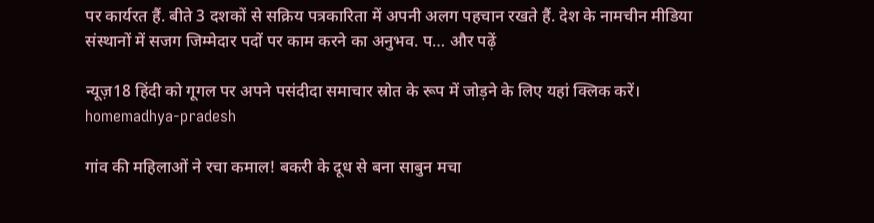पर कार्यरत हैं. बीते 3 दशकों से सक्रिय पत्रकारिता में अपनी अलग पहचान रखते हैं. देश के नामचीन मीडिया संस्‍थानों में सजग जिम्‍मेदार पदों पर काम करने का अनुभव. प… और पढ़ें

न्यूज़18 हिंदी को गूगल पर अपने पसंदीदा समाचार स्रोत के रूप में जोड़ने के लिए यहां क्लिक करें।
homemadhya-pradesh

गांव की महिलाओं ने रचा कमाल! बकरी के दूध से बना साबुन मचा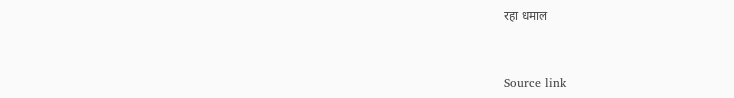रहा धमाल



Source link